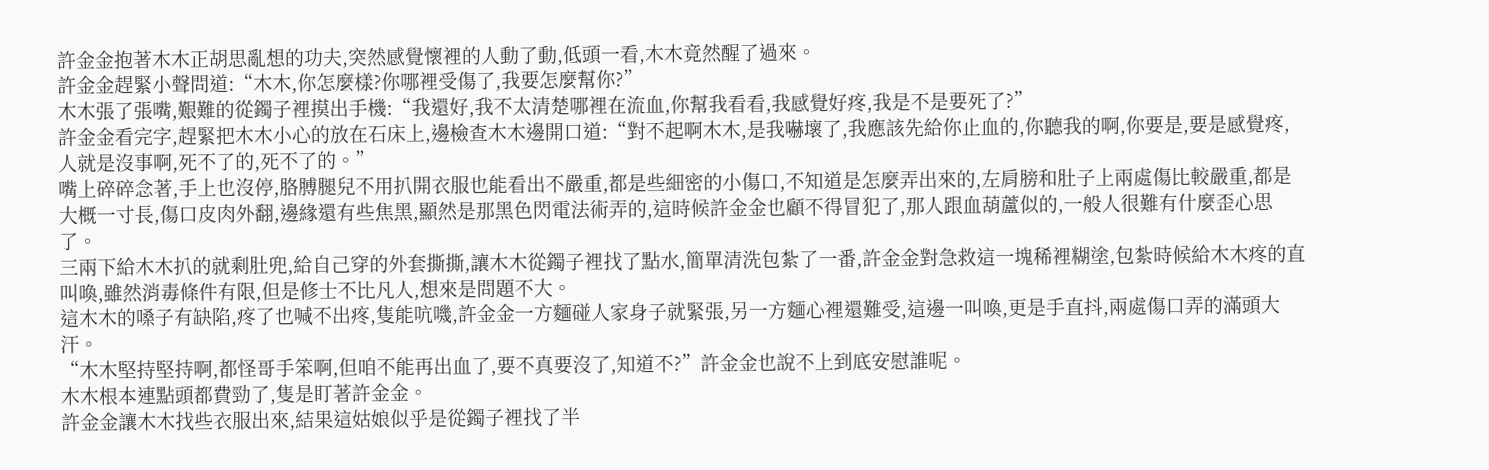許金金抱著木木正胡思亂想的功夫,突然感覺懷裡的人動了動,低頭一看,木木竟然醒了過來。
許金金趕緊小聲問道:“木木,你怎麼樣?你哪裡受傷了,我要怎麼幫你?”
木木張了張嘴,艱難的從鐲子裡摸出手機:“我還好,我不太清楚哪裡在流血,你幫我看看,我感覺好疼,我是不是要死了?”
許金金看完字,趕緊把木木小心的放在石床上,邊檢查木木邊開口道:“對不起啊木木,是我嚇壞了,我應該先給你止血的,你聽我的啊,你要是,要是感覺疼,人就是沒事啊,死不了的,死不了的。”
嘴上碎碎念著,手上也沒停,胳膊腿兒不用扒開衣服也能看出不嚴重,都是些細密的小傷口,不知道是怎麼弄出來的,左肩膀和肚子上兩處傷比較嚴重,都是大概一寸長,傷口皮肉外翻,邊緣還有些焦黑,顯然是那黑色閃電法術弄的,這時候許金金也顧不得冒犯了,那人跟血葫蘆似的,一般人很難有什麼歪心思了。
三兩下給木木扒的就剩肚兜,給自己穿的外套撕撕,讓木木從鐲子裡找了點水,簡單清洗包紮了一番,許金金對急救這一塊稀裡糊塗,包紮時候給木木疼的直叫喚,雖然消毒條件有限,但是修士不比凡人,想來是問題不大。
這木木的嗓子有缺陷,疼了也喊不出疼,隻能吭嘰,許金金一方麵碰人家身子就緊張,另一方麵心裡還難受,這邊一叫喚,更是手直抖,兩處傷口弄的滿頭大汗。
“木木堅持堅持啊,都怪哥手笨啊,但咱不能再出血了,要不真要沒了,知道不?”許金金也說不上到底安慰誰呢。
木木根本連點頭都費勁了,隻是盯著許金金。
許金金讓木木找些衣服出來,結果這姑娘似乎是從鐲子裡找了半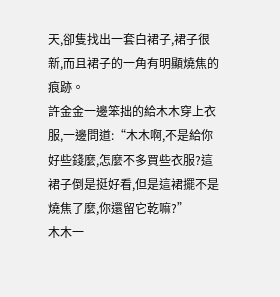天,卻隻找出一套白裙子,裙子很新,而且裙子的一角有明顯燒焦的痕跡。
許金金一邊笨拙的給木木穿上衣服,一邊問道:“木木啊,不是給你好些錢麼,怎麼不多買些衣服?這裙子倒是挺好看,但是這裙擺不是燒焦了麼,你還留它乾嘛?”
木木一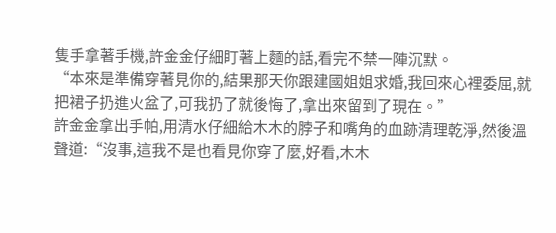隻手拿著手機,許金金仔細盯著上麵的話,看完不禁一陣沉默。
“本來是準備穿著見你的,結果那天你跟建國姐姐求婚,我回來心裡委屈,就把裙子扔進火盆了,可我扔了就後悔了,拿出來留到了現在。”
許金金拿出手帕,用清水仔細給木木的脖子和嘴角的血跡清理乾淨,然後溫聲道:“沒事,這我不是也看見你穿了麼,好看,木木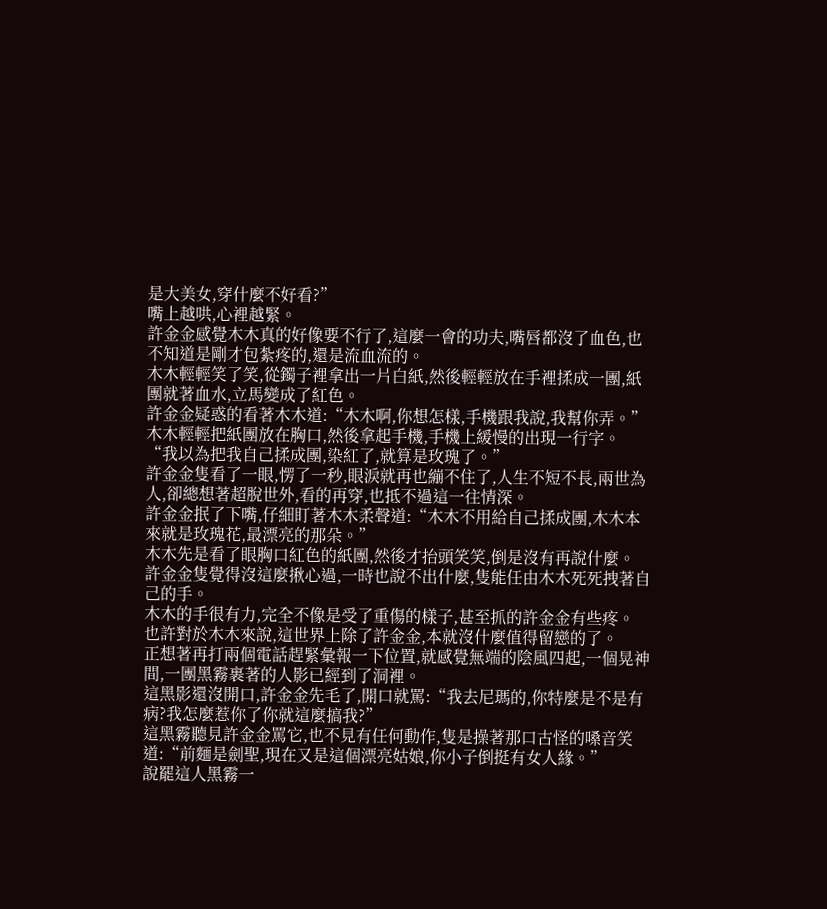是大美女,穿什麼不好看?”
嘴上越哄,心裡越緊。
許金金感覺木木真的好像要不行了,這麼一會的功夫,嘴唇都沒了血色,也不知道是剛才包紮疼的,還是流血流的。
木木輕輕笑了笑,從鐲子裡拿出一片白紙,然後輕輕放在手裡揉成一團,紙團就著血水,立馬變成了紅色。
許金金疑惑的看著木木道:“木木啊,你想怎樣,手機跟我說,我幫你弄。”
木木輕輕把紙團放在胸口,然後拿起手機,手機上緩慢的出現一行字。
“我以為把我自己揉成團,染紅了,就算是玫瑰了。”
許金金隻看了一眼,愣了一秒,眼淚就再也繃不住了,人生不短不長,兩世為人,卻總想著超脫世外,看的再穿,也抵不過這一往情深。
許金金抿了下嘴,仔細盯著木木柔聲道:“木木不用給自己揉成團,木木本來就是玫瑰花,最漂亮的那朵。”
木木先是看了眼胸口紅色的紙團,然後才抬頭笑笑,倒是沒有再說什麼。
許金金隻覺得沒這麼揪心過,一時也說不出什麼,隻能任由木木死死拽著自己的手。
木木的手很有力,完全不像是受了重傷的樣子,甚至抓的許金金有些疼。
也許對於木木來說,這世界上除了許金金,本就沒什麼值得留戀的了。
正想著再打兩個電話趕緊彙報一下位置,就感覺無端的陰風四起,一個晃神間,一團黑霧裹著的人影已經到了洞裡。
這黑影還沒開口,許金金先毛了,開口就罵:“我去尼瑪的,你特麼是不是有病?我怎麼惹你了你就這麼搞我?”
這黑霧聽見許金金罵它,也不見有任何動作,隻是操著那口古怪的嗓音笑道:“前麵是劍聖,現在又是這個漂亮姑娘,你小子倒挺有女人緣。”
說罷這人黑霧一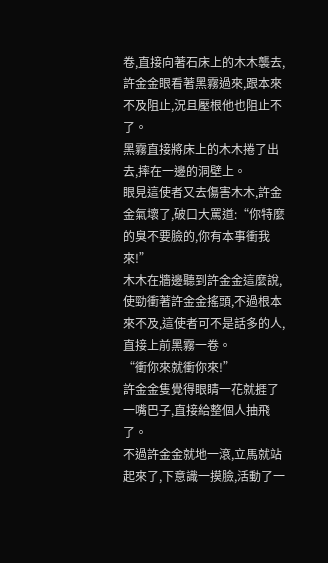卷,直接向著石床上的木木襲去,許金金眼看著黑霧過來,跟本來不及阻止,況且壓根他也阻止不了。
黑霧直接將床上的木木捲了出去,摔在一邊的洞壁上。
眼見這使者又去傷害木木,許金金氣壞了,破口大罵道:“你特麼的臭不要臉的,你有本事衝我來!”
木木在牆邊聽到許金金這麼說,使勁衝著許金金搖頭,不過根本來不及,這使者可不是話多的人,直接上前黑霧一卷。
“衝你來就衝你來!”
許金金隻覺得眼睛一花就捱了一嘴巴子,直接給整個人抽飛了。
不過許金金就地一滾,立馬就站起來了,下意識一摸臉,活動了一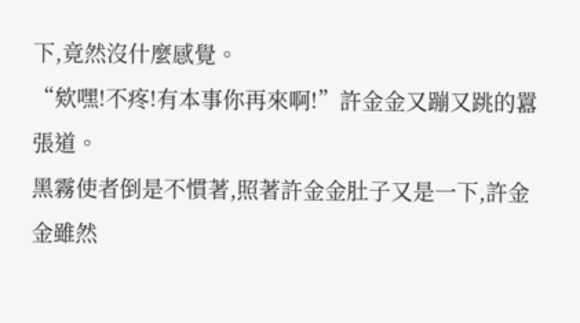下,竟然沒什麼感覺。
“欸嘿!不疼!有本事你再來啊!”許金金又蹦又跳的囂張道。
黑霧使者倒是不慣著,照著許金金肚子又是一下,許金金雖然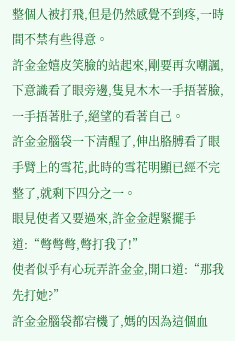整個人被打飛,但是仍然感覺不到疼,一時間不禁有些得意。
許金金嬉皮笑臉的站起來,剛要再次嘲諷,下意識看了眼旁邊,隻見木木一手捂著臉,一手捂著肚子,絕望的看著自己。
許金金腦袋一下清醒了,伸出胳膊看了眼手臂上的雪花,此時的雪花明顯已經不完整了,就剩下四分之一。
眼見使者又要過來,許金金趕緊擺手道:“彆彆彆,彆打我了!”
使者似乎有心玩弄許金金,開口道:“那我先打她?”
許金金腦袋都宕機了,媽的因為這個血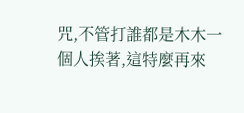咒,不管打誰都是木木一個人挨著,這特麼再來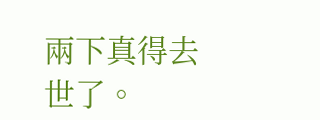兩下真得去世了。